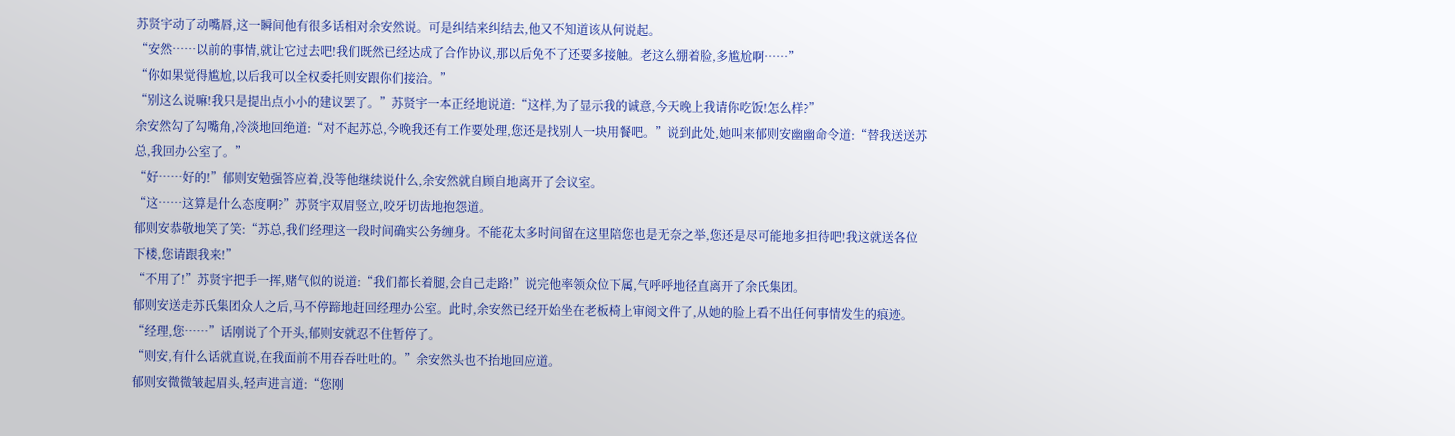苏贤宇动了动嘴唇,这一瞬间他有很多话相对余安然说。可是纠结来纠结去,他又不知道该从何说起。
“安然……以前的事情,就让它过去吧!我们既然已经达成了合作协议,那以后免不了还要多接触。老这么绷着脸,多尴尬啊……”
“你如果觉得尴尬,以后我可以全权委托则安跟你们接洽。”
“别这么说嘛!我只是提出点小小的建议罢了。”苏贤宇一本正经地说道:“这样,为了显示我的诚意,今天晚上我请你吃饭!怎么样?”
余安然勾了勾嘴角,冷淡地回绝道:“对不起苏总,今晚我还有工作要处理,您还是找别人一块用餐吧。”说到此处,她叫来郁则安幽幽命令道:“替我送送苏总,我回办公室了。”
“好……好的!”郁则安勉强答应着,没等他继续说什么,余安然就自顾自地离开了会议室。
“这……这算是什么态度啊?”苏贤宇双眉竖立,咬牙切齿地抱怨道。
郁则安恭敬地笑了笑:“苏总,我们经理这一段时间确实公务缠身。不能花太多时间留在这里陪您也是无奈之举,您还是尽可能地多担待吧!我这就送各位下楼,您请跟我来!”
“不用了!”苏贤宇把手一挥,赌气似的说道:“我们都长着腿,会自己走路!”说完他率领众位下属,气呼呼地径直离开了余氏集团。
郁则安送走苏氏集团众人之后,马不停蹄地赶回经理办公室。此时,余安然已经开始坐在老板椅上审阅文件了,从她的脸上看不出任何事情发生的痕迹。
“经理,您……”话刚说了个开头,郁则安就忍不住暂停了。
“则安,有什么话就直说,在我面前不用吞吞吐吐的。”余安然头也不抬地回应道。
郁则安微微皱起眉头,轻声进言道:“您刚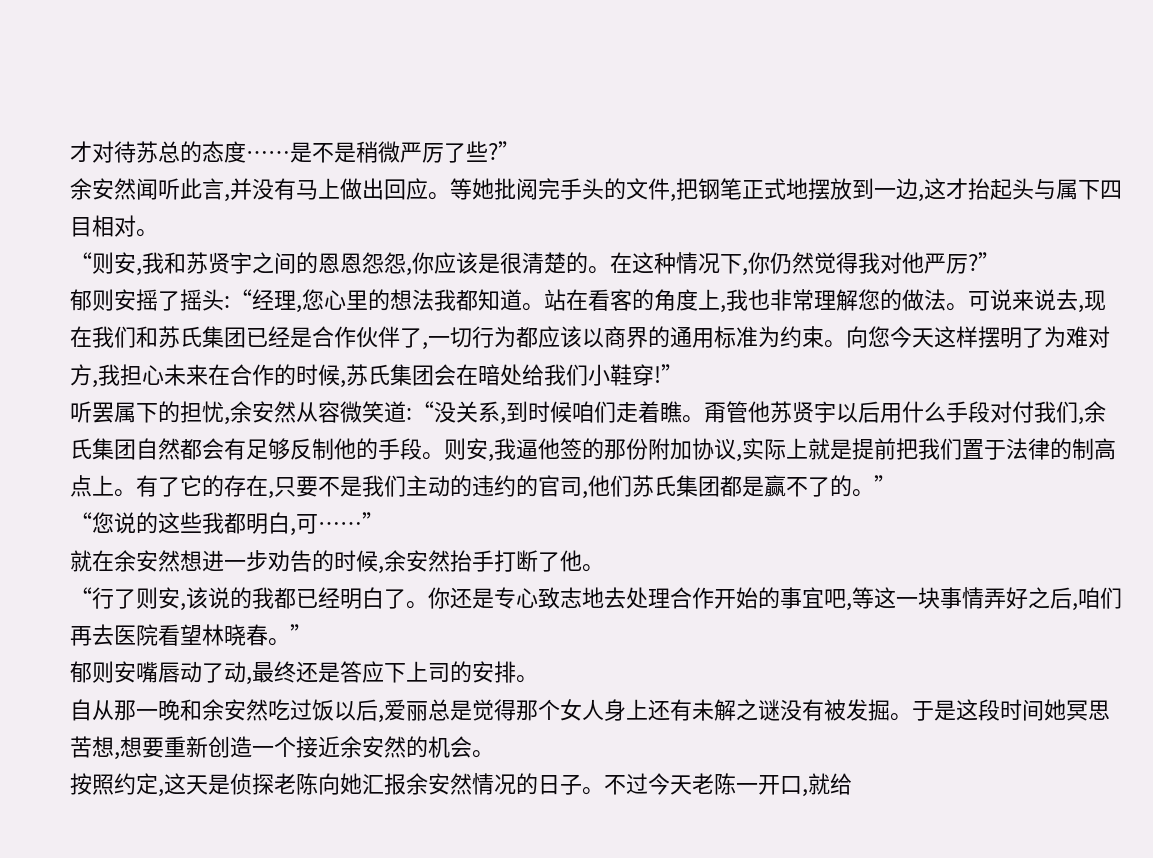才对待苏总的态度……是不是稍微严厉了些?”
余安然闻听此言,并没有马上做出回应。等她批阅完手头的文件,把钢笔正式地摆放到一边,这才抬起头与属下四目相对。
“则安,我和苏贤宇之间的恩恩怨怨,你应该是很清楚的。在这种情况下,你仍然觉得我对他严厉?”
郁则安摇了摇头:“经理,您心里的想法我都知道。站在看客的角度上,我也非常理解您的做法。可说来说去,现在我们和苏氏集团已经是合作伙伴了,一切行为都应该以商界的通用标准为约束。向您今天这样摆明了为难对方,我担心未来在合作的时候,苏氏集团会在暗处给我们小鞋穿!”
听罢属下的担忧,余安然从容微笑道:“没关系,到时候咱们走着瞧。甭管他苏贤宇以后用什么手段对付我们,余氏集团自然都会有足够反制他的手段。则安,我逼他签的那份附加协议,实际上就是提前把我们置于法律的制高点上。有了它的存在,只要不是我们主动的违约的官司,他们苏氏集团都是赢不了的。”
“您说的这些我都明白,可……”
就在余安然想进一步劝告的时候,余安然抬手打断了他。
“行了则安,该说的我都已经明白了。你还是专心致志地去处理合作开始的事宜吧,等这一块事情弄好之后,咱们再去医院看望林晓春。”
郁则安嘴唇动了动,最终还是答应下上司的安排。
自从那一晚和余安然吃过饭以后,爱丽总是觉得那个女人身上还有未解之谜没有被发掘。于是这段时间她冥思苦想,想要重新创造一个接近余安然的机会。
按照约定,这天是侦探老陈向她汇报余安然情况的日子。不过今天老陈一开口,就给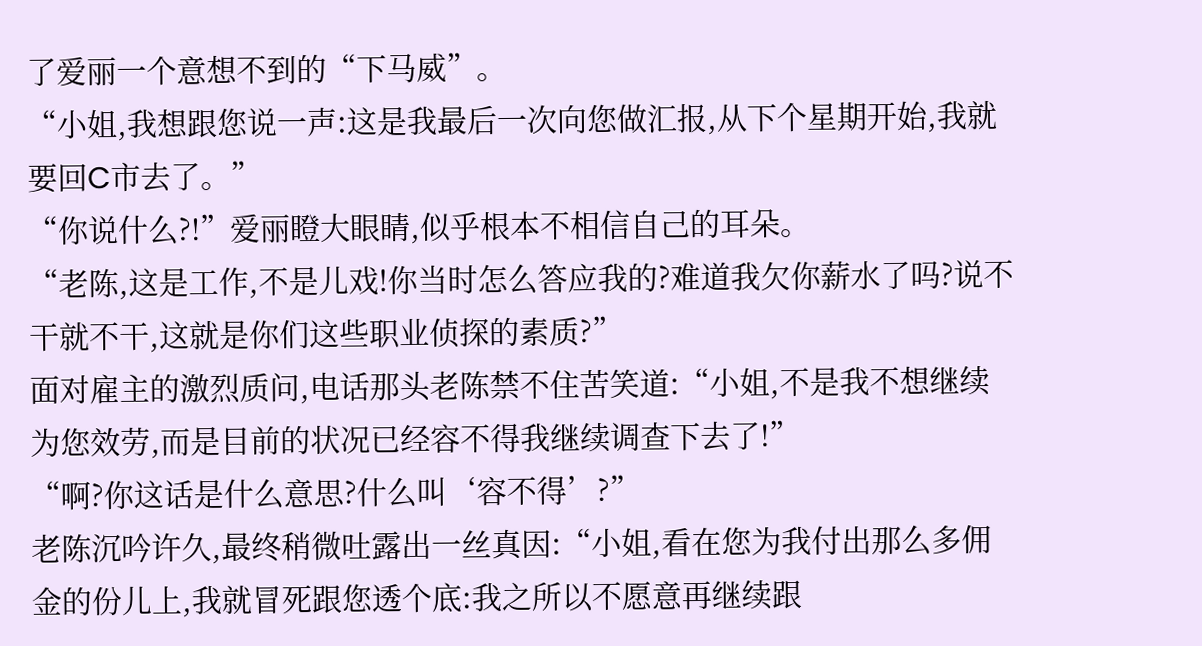了爱丽一个意想不到的“下马威”。
“小姐,我想跟您说一声:这是我最后一次向您做汇报,从下个星期开始,我就要回C市去了。”
“你说什么?!”爱丽瞪大眼睛,似乎根本不相信自己的耳朵。
“老陈,这是工作,不是儿戏!你当时怎么答应我的?难道我欠你薪水了吗?说不干就不干,这就是你们这些职业侦探的素质?”
面对雇主的激烈质问,电话那头老陈禁不住苦笑道:“小姐,不是我不想继续为您效劳,而是目前的状况已经容不得我继续调查下去了!”
“啊?你这话是什么意思?什么叫‘容不得’?”
老陈沉吟许久,最终稍微吐露出一丝真因:“小姐,看在您为我付出那么多佣金的份儿上,我就冒死跟您透个底:我之所以不愿意再继续跟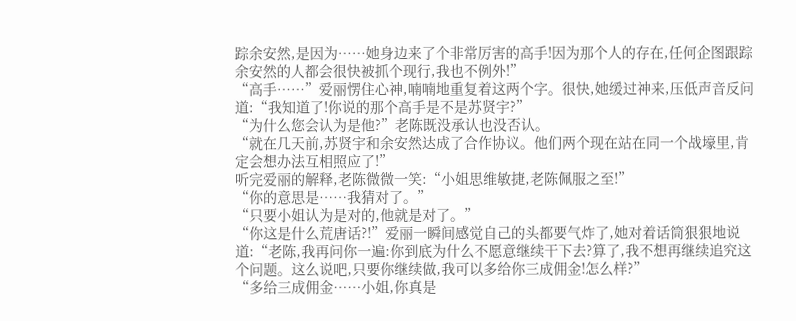踪余安然,是因为……她身边来了个非常厉害的高手!因为那个人的存在,任何企图跟踪余安然的人都会很快被抓个现行,我也不例外!”
“高手……”爱丽愣住心神,喃喃地重复着这两个字。很快,她缓过神来,压低声音反问道:“我知道了!你说的那个高手是不是苏贤宇?”
“为什么您会认为是他?”老陈既没承认也没否认。
“就在几天前,苏贤宇和余安然达成了合作协议。他们两个现在站在同一个战壕里,肯定会想办法互相照应了!”
听完爱丽的解释,老陈微微一笑:“小姐思维敏捷,老陈佩服之至!”
“你的意思是……我猜对了。”
“只要小姐认为是对的,他就是对了。”
“你这是什么荒唐话?!”爱丽一瞬间感觉自己的头都要气炸了,她对着话筒狠狠地说道:“老陈,我再问你一遍:你到底为什么不愿意继续干下去?算了,我不想再继续追究这个问题。这么说吧,只要你继续做,我可以多给你三成佣金!怎么样?”
“多给三成佣金……小姐,你真是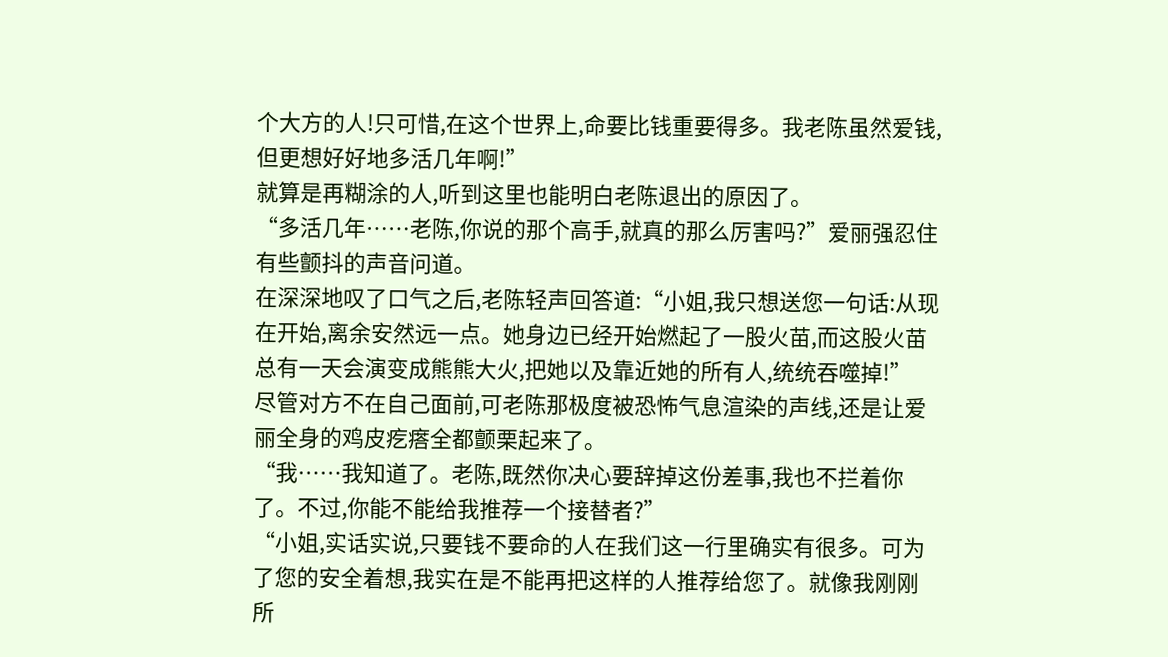个大方的人!只可惜,在这个世界上,命要比钱重要得多。我老陈虽然爱钱,但更想好好地多活几年啊!”
就算是再糊涂的人,听到这里也能明白老陈退出的原因了。
“多活几年……老陈,你说的那个高手,就真的那么厉害吗?”爱丽强忍住有些颤抖的声音问道。
在深深地叹了口气之后,老陈轻声回答道:“小姐,我只想送您一句话:从现在开始,离余安然远一点。她身边已经开始燃起了一股火苗,而这股火苗总有一天会演变成熊熊大火,把她以及靠近她的所有人,统统吞噬掉!”
尽管对方不在自己面前,可老陈那极度被恐怖气息渲染的声线,还是让爱丽全身的鸡皮疙瘩全都颤栗起来了。
“我……我知道了。老陈,既然你决心要辞掉这份差事,我也不拦着你了。不过,你能不能给我推荐一个接替者?”
“小姐,实话实说,只要钱不要命的人在我们这一行里确实有很多。可为了您的安全着想,我实在是不能再把这样的人推荐给您了。就像我刚刚所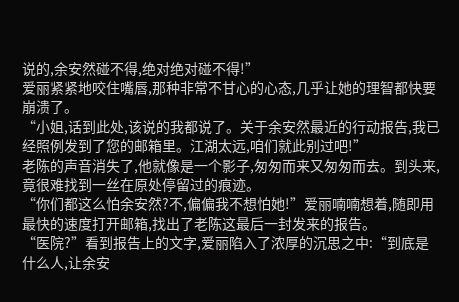说的,余安然碰不得,绝对绝对碰不得!”
爱丽紧紧地咬住嘴唇,那种非常不甘心的心态,几乎让她的理智都快要崩溃了。
“小姐,话到此处,该说的我都说了。关于余安然最近的行动报告,我已经照例发到了您的邮箱里。江湖太远,咱们就此别过吧!”
老陈的声音消失了,他就像是一个影子,匆匆而来又匆匆而去。到头来,竟很难找到一丝在原处停留过的痕迹。
“你们都这么怕余安然?不,偏偏我不想怕她!”爱丽喃喃想着,随即用最快的速度打开邮箱,找出了老陈这最后一封发来的报告。
“医院?”看到报告上的文字,爱丽陷入了浓厚的沉思之中:“到底是什么人,让余安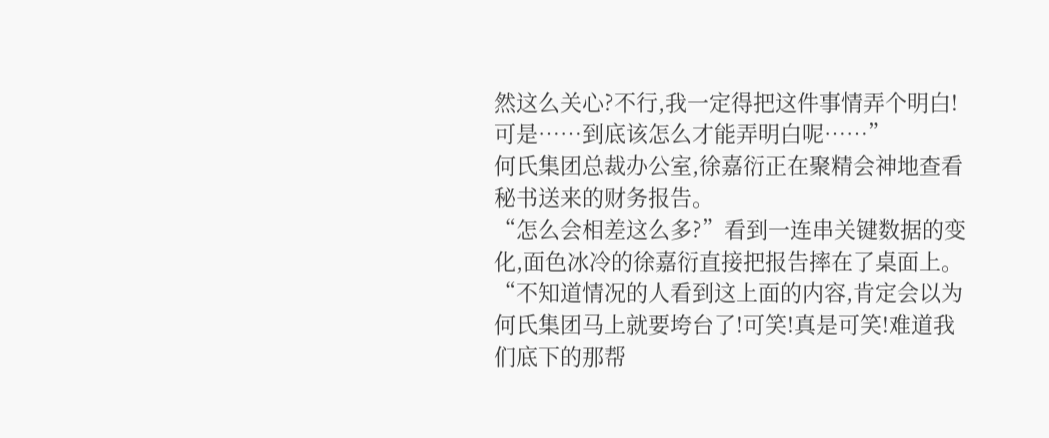然这么关心?不行,我一定得把这件事情弄个明白!可是……到底该怎么才能弄明白呢……”
何氏集团总裁办公室,徐嘉衍正在聚精会神地查看秘书送来的财务报告。
“怎么会相差这么多?”看到一连串关键数据的变化,面色冰冷的徐嘉衍直接把报告摔在了桌面上。
“不知道情况的人看到这上面的内容,肯定会以为何氏集团马上就要垮台了!可笑!真是可笑!难道我们底下的那帮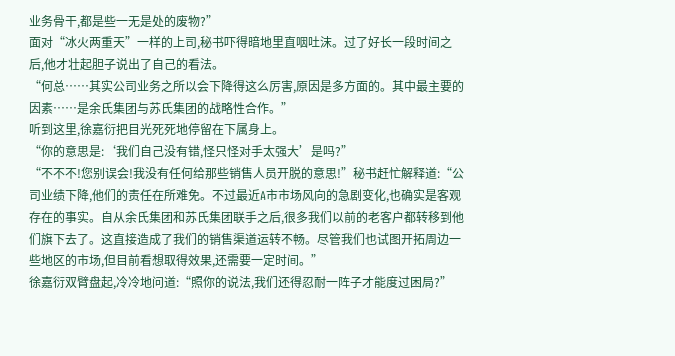业务骨干,都是些一无是处的废物?”
面对“冰火两重天”一样的上司,秘书吓得暗地里直咽吐沫。过了好长一段时间之后,他才壮起胆子说出了自己的看法。
“何总……其实公司业务之所以会下降得这么厉害,原因是多方面的。其中最主要的因素……是余氏集团与苏氏集团的战略性合作。”
听到这里,徐嘉衍把目光死死地停留在下属身上。
“你的意思是:‘我们自己没有错,怪只怪对手太强大’是吗?”
“不不不!您别误会!我没有任何给那些销售人员开脱的意思!”秘书赶忙解释道:“公司业绩下降,他们的责任在所难免。不过最近A市市场风向的急剧变化,也确实是客观存在的事实。自从余氏集团和苏氏集团联手之后,很多我们以前的老客户都转移到他们旗下去了。这直接造成了我们的销售渠道运转不畅。尽管我们也试图开拓周边一些地区的市场,但目前看想取得效果,还需要一定时间。”
徐嘉衍双臂盘起,冷冷地问道:“照你的说法,我们还得忍耐一阵子才能度过困局?”